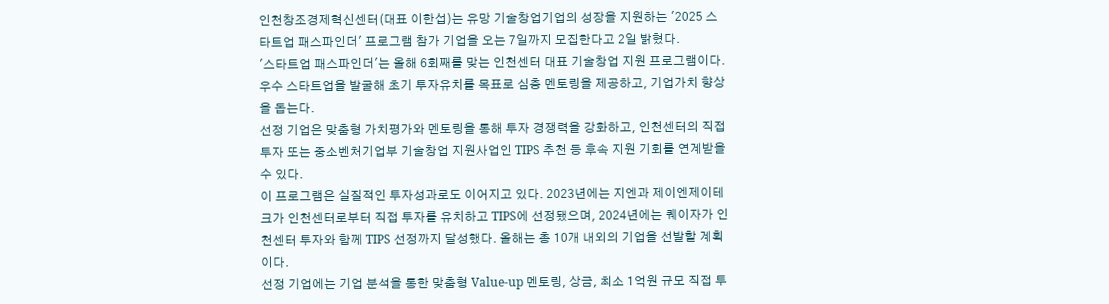인천창조경제혁신센터(대표 이한섭)는 유망 기술창업기업의 성장을 지원하는 '2025 스타트업 패스파인더' 프로그램 참가 기업을 오는 7일까지 모집한다고 2일 밝혔다.
'스타트업 패스파인더'는 올해 6회째를 맞는 인천센터 대표 기술창업 지원 프로그램이다. 우수 스타트업을 발굴해 초기 투자유치를 목표로 심층 멘토링을 제공하고, 기업가치 향상을 돕는다.
선정 기업은 맞춤형 가치평가와 멘토링을 통해 투자 경쟁력을 강화하고, 인천센터의 직접 투자 또는 중소벤처기업부 기술창업 지원사업인 TIPS 추천 등 후속 지원 기회를 연계받을 수 있다.
이 프로그램은 실질적인 투자성과로도 이어지고 있다. 2023년에는 지엔과 제이엔제이테크가 인천센터로부터 직접 투자를 유치하고 TIPS에 선정됐으며, 2024년에는 퀘이자가 인천센터 투자와 함께 TIPS 선정까지 달성했다. 올해는 총 10개 내외의 기업을 선발할 계획이다.
선정 기업에는 기업 분석을 통한 맞춤형 Value-up 멘토링, 상금, 최소 1억원 규모 직접 투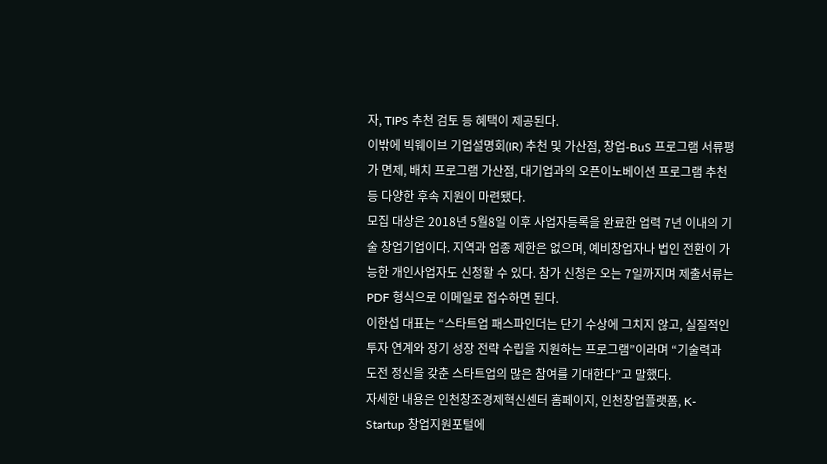자, TIPS 추천 검토 등 혜택이 제공된다.
이밖에 빅웨이브 기업설명회(IR) 추천 및 가산점, 창업-BuS 프로그램 서류평가 면제, 배치 프로그램 가산점, 대기업과의 오픈이노베이션 프로그램 추천 등 다양한 후속 지원이 마련됐다.
모집 대상은 2018년 5월8일 이후 사업자등록을 완료한 업력 7년 이내의 기술 창업기업이다. 지역과 업종 제한은 없으며, 예비창업자나 법인 전환이 가능한 개인사업자도 신청할 수 있다. 참가 신청은 오는 7일까지며 제출서류는 PDF 형식으로 이메일로 접수하면 된다.
이한섭 대표는 “스타트업 패스파인더는 단기 수상에 그치지 않고, 실질적인 투자 연계와 장기 성장 전략 수립을 지원하는 프로그램”이라며 “기술력과 도전 정신을 갖춘 스타트업의 많은 참여를 기대한다”고 말했다.
자세한 내용은 인천창조경제혁신센터 홈페이지, 인천창업플랫폼, K-Startup 창업지원포털에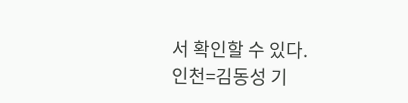서 확인할 수 있다.
인천=김동성 기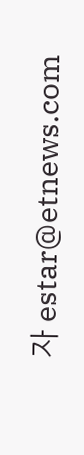자 estar@etnews.com